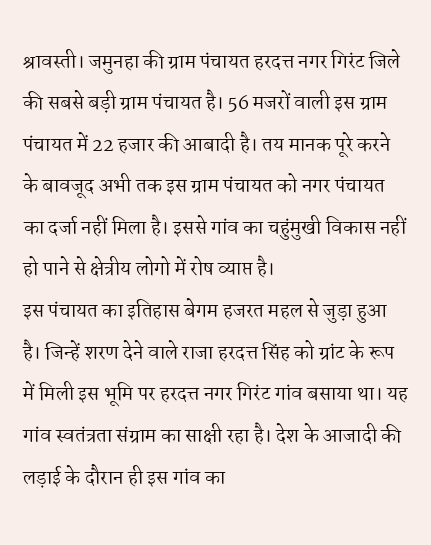श्रावस्ती। जमुनहा की ग्राम पंचायत हरदत्त नगर गिरंट जिले की सबसे बड़ी ग्राम पंचायत है। 56 मजरों वाली इस ग्राम पंचायत में 22 हजार की आबादी है। तय मानक पूरे करने के बावजूद अभी तक इस ग्राम पंचायत को नगर पंचायत का दर्जा नहीं मिला है। इससे गांव का चहुंमुखी विकास नहीं हो पाने से क्षेत्रीय लोगो में रोष व्याप्त है।
इस पंचायत का इतिहास बेगम हजरत महल से जुड़ा हुआ है। जिन्हें शरण देने वाले राजा हरदत्त सिंह को ग्रांट के रूप में मिली इस भूमि पर हरदत्त नगर गिरंट गांव बसाया था। यह गांव स्वतंत्रता संग्राम का साक्षी रहा है। देश के आजादी की लड़ाई के दौरान ही इस गांव का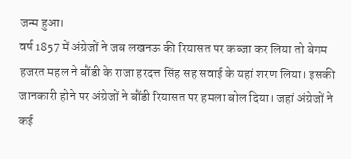जन्म हुआ।
वर्ष 1857 में अंग्रेजों ने जब लखनऊ की रियासत पर कब्जा कर लिया तो बेगम हजरत महल ने बौंडी के राजा हरदत्त सिंह सह सवाई के यहां शरण लिया। इसकी जानकारी होने पर अंग्रेजों ने बौंडी रियासत पर हमला बोल दिया। जहां अंग्रेजों ने कई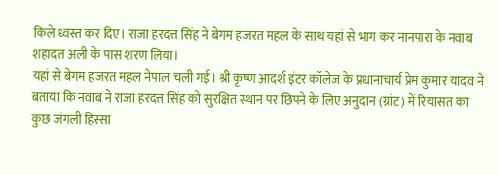किले ध्वस्त कर दिए। राजा हरदत्त सिंह ने बेगम हजरत महल के साथ यहां से भाग कर नानपारा के नवाब शहादत अली के पास शरण लिया।
यहां से बेगम हजरत महल नेपाल चली गई। श्री कृष्ण आदर्श इंटर कॉलेज के प्रधानाचार्य प्रेम कुमार यादव ने बताया कि नवाब ने राजा हरदत्त सिंह को सुरक्षित स्थान पर छिपने के लिए अनुदान (ग्रांट) में रियासत का कुछ जंगली हिस्सा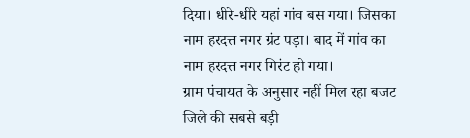दिया। धीरे-धीरे यहां गांव बस गया। जिसका नाम हरदत्त नगर ग्रंट पड़ा। बाद में गांव का नाम हरदत्त नगर गिरंट हो गया।
ग्राम पंचायत के अनुसार नहीं मिल रहा बजट
जिले की सबसे बड़ी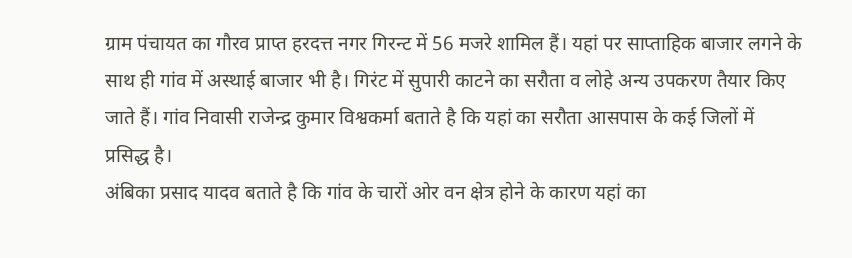ग्राम पंचायत का गौरव प्राप्त हरदत्त नगर गिरन्ट में 56 मजरे शामिल हैं। यहां पर साप्ताहिक बाजार लगने के साथ ही गांव में अस्थाई बाजार भी है। गिरंट में सुपारी काटने का सरौता व लोहे अन्य उपकरण तैयार किए जाते हैं। गांव निवासी राजेन्द्र कुमार विश्वकर्मा बताते है कि यहां का सरौता आसपास के कई जिलों में प्रसिद्ध है।
अंबिका प्रसाद यादव बताते है कि गांव के चारों ओर वन क्षेत्र होने के कारण यहां का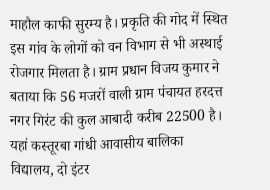माहौल काफी सुरम्य है। प्रकृति की गोद में स्थित इस गांव के लोगों को वन विभाग से भी अस्थाई रोजगार मिलता है। ग्राम प्रधान विजय कुमार ने बताया कि 56 मजरों वाली ग्राम पंचायत हरदत्त नगर गिरंट की कुल आबादी करीब 22500 है। यहां कस्तूरबा गांधी आवासीय बालिका विद्यालय, दो इंटर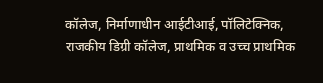कॉलेज, निर्माणाधीन आईटीआई, पॉलिटेक्निक, राजकीय डिग्री कॉलेज, प्राथमिक व उच्च प्राथमिक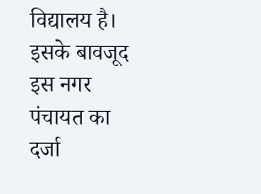विद्यालय है। इसके बावजूद इस नगर पंचायत का दर्जा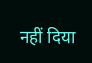नहीं दिया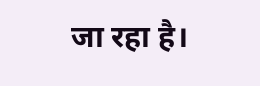जा रहा है।